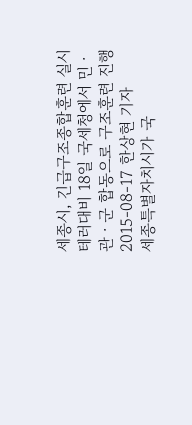세종시, 긴급구조종합훈련 실시
테러대비 18일 국세청에서 민ㆍ관ㆍ군 합동으로 구조훈련 진행
2015-08-17 한상현 기자
세종특별자치시가 국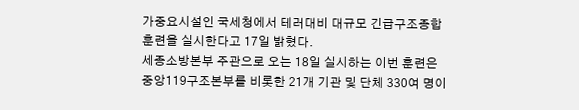가중요시설인 국세청에서 테러대비 대규모 긴급구조종합훈련을 실시한다고 17일 밝혔다.
세종소방본부 주관으로 오는 18일 실시하는 이번 훈련은 중앙119구조본부를 비롯한 21개 기관 및 단체 330여 명이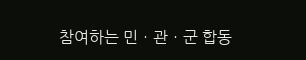참여하는 민ㆍ관ㆍ군 합동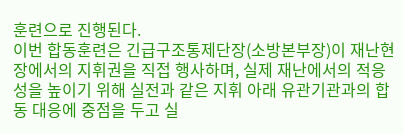훈련으로 진행된다.
이번 합동훈련은 긴급구조통제단장(소방본부장)이 재난현장에서의 지휘권을 직접 행사하며, 실제 재난에서의 적응성을 높이기 위해 실전과 같은 지휘 아래 유관기관과의 합동 대응에 중점을 두고 실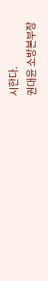시한다.
권대윤 소방본부장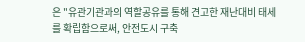은 "유관기관과의 역할공유를 통해 견고한 재난대비 태세를 확립함으로써, 안전도시 구축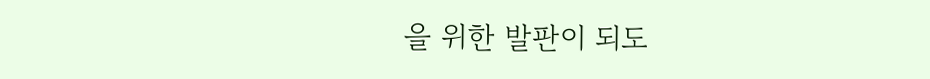을 위한 발판이 되도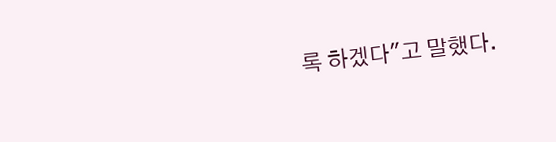록 하겠다"고 말했다.